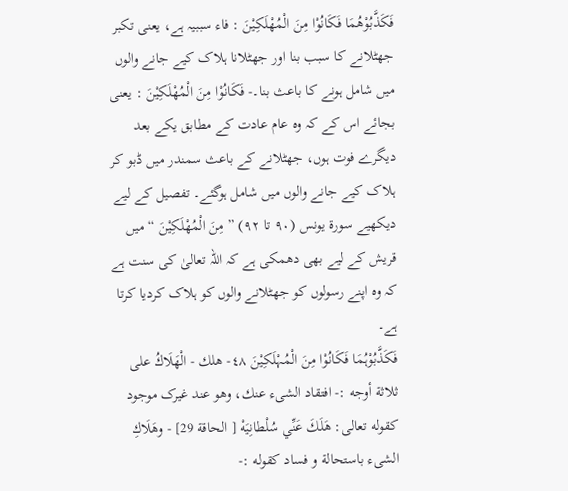فَكَذَّبُوْهُمَا فَكَانُوْا مِنَ الْمُهْلَكِيْنَ : فاء سببیہ ہے، یعنی تکبر جھٹلانے کا سبب بنا اور جھٹلانا ہلاک کیے جانے والوں میں شامل ہونے کا باعث بنا۔- فَكَانُوْا مِنَ الْمُهْلَكِيْنَ : یعنی بجائے اس کے کہ وہ عام عادت کے مطابق یکے بعد دیگرے فوت ہوں، جھٹلانے کے باعث سمندر میں ڈبو کر ہلاک کیے جانے والوں میں شامل ہوگئے۔ تفصیل کے لیے دیکھیے سورة یونس (٩٠ تا ٩٢) ” مِنَ الْمُهْلَكِيْنَ “ میں قریش کے لیے بھی دھمکی ہے کہ اللہ تعالیٰ کی سنت ہے کہ وہ اپنے رسولوں کو جھٹلانے والوں کو ہلاک کردیا کرتا ہے۔
فَكَذَّبُوْہُمَا فَكَانُوْا مِنَ الْمُہْلَكِيْنَ ٤٨- هلك - الْهَلَاكُ علی ثلاثة أوجه :- افتقاد الشیء عنك، وهو عند غيرک موجود کقوله تعالی: هَلَكَ عَنِّي سُلْطانِيَهْ [ الحاقة 29] - وهَلَاكِ الشیء باستحالة و فساد کقوله :-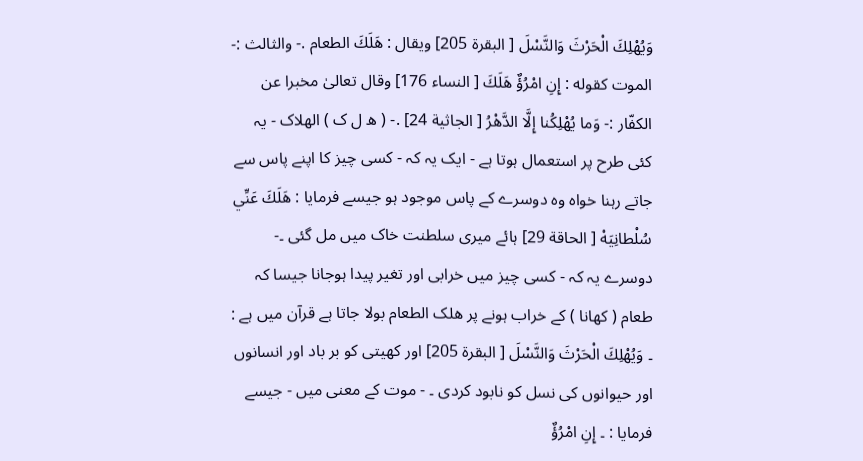وَيُهْلِكَ الْحَرْثَ وَالنَّسْلَ [ البقرة 205] ويقال : هَلَكَ الطعام .- والثالث :- الموت کقوله : إِنِ امْرُؤٌ هَلَكَ [ النساء 176] وقال تعالیٰ مخبرا عن الکفّار :- وَما يُهْلِكُنا إِلَّا الدَّهْرُ [ الجاثية 24] .- ( ھ ل ک ) الھلاک - یہ کئی طرح پر استعمال ہوتا ہے - ایک یہ کہ - کسی چیز کا اپنے پاس سے جاتے رہنا خواہ وہ دوسرے کے پاس موجود ہو جیسے فرمایا : هَلَكَ عَنِّي سُلْطانِيَهْ [ الحاقة 29] ہائے میری سلطنت خاک میں مل گئی ۔- دوسرے یہ کہ - کسی چیز میں خرابی اور تغیر پیدا ہوجانا جیسا کہ طعام ( کھانا ) کے خراب ہونے پر ھلک الطعام بولا جاتا ہے قرآن میں ہے : ۔ وَيُهْلِكَ الْحَرْثَ وَالنَّسْلَ [ البقرة 205] اور کھیتی کو بر باد اور انسانوں اور حیوانوں کی نسل کو نابود کردی ۔ - موت کے معنی میں - جیسے فرمایا : ۔ إِنِ امْرُؤٌ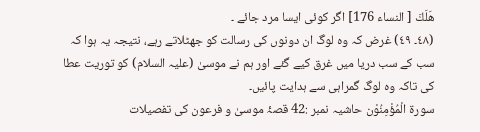هَلَكَ [ النساء 176] اگر کوئی ایسا مرد جائے ۔
(٤٨۔ ٤٩) غرض کہ وہ لوگ ان دونوں کی رسالت کو جھٹلاتے رہے، نتیجہ یہ ہوا کہ سب کے سب دریا میں غرق کیے گئے اور ہم نے موسیٰ (علیہ السلام) کو توریت عطا کی تاکہ وہ لوگ گمراہی سے ہدایت پائیں۔
سورة الْمُؤْمِنُوْن حاشیہ نمبر :42 قصۂ موسیٰ و فرعون کی تفصیلات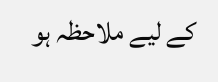کے لیے ملاحظہ ہو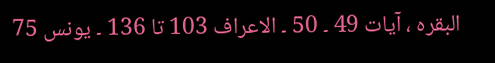البقرہ ، آیات 49 ۔ 50 ۔ الاعراف 103 تا 136 ۔ یونس 75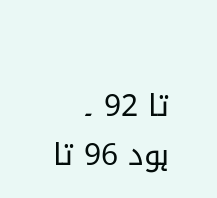تا 92 ۔ ہود 96 تا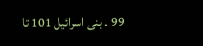99 ۔ بنی اسرائیل 101 تا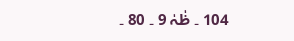104 ۔ ظٰہٰ 9 ۔ 80 ۔